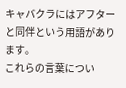キャバクラにはアフターと同伴という用語があります。
これらの言葉につい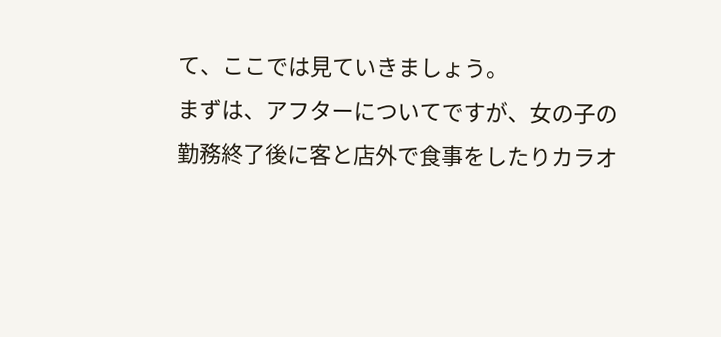て、ここでは見ていきましょう。
まずは、アフターについてですが、女の子の勤務終了後に客と店外で食事をしたりカラオ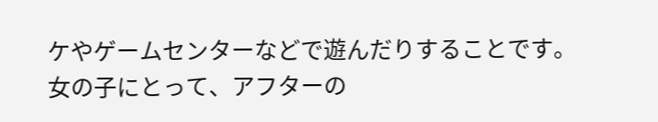ケやゲームセンターなどで遊んだりすることです。
女の子にとって、アフターの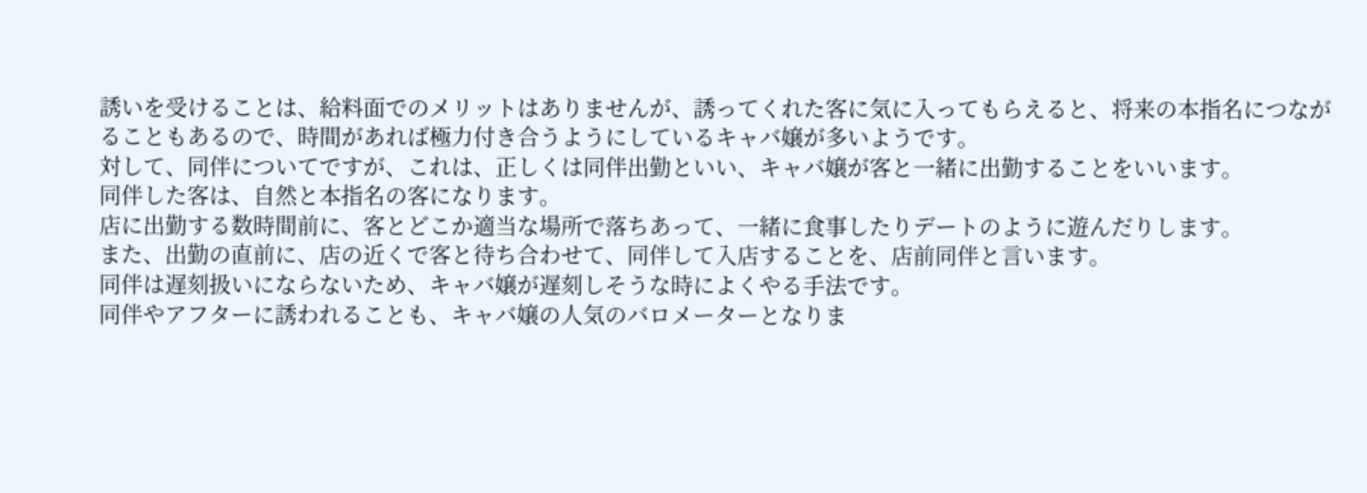誘いを受けることは、給料面でのメリットはありませんが、誘ってくれた客に気に入ってもらえると、将来の本指名につながることもあるので、時間があれば極力付き合うようにしているキャバ嬢が多いようです。
対して、同伴についてですが、これは、正しくは同伴出勤といい、キャバ嬢が客と一緒に出勤することをいいます。
同伴した客は、自然と本指名の客になります。
店に出勤する数時間前に、客とどこか適当な場所で落ちあって、一緒に食事したりデートのように遊んだりします。
また、出勤の直前に、店の近くで客と待ち合わせて、同伴して入店することを、店前同伴と言います。
同伴は遅刻扱いにならないため、キャバ嬢が遅刻しそうな時によくやる手法です。
同伴やアフターに誘われることも、キャバ嬢の人気のバロメーターとなりま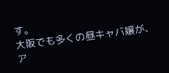す。
大阪でも多くの昼キャバ嬢が、ア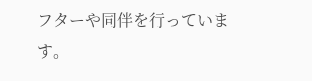フターや同伴を行っています。